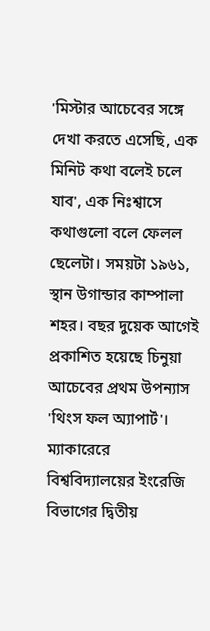'মিস্টার আচেবের সঙ্গে দেখা করতে এসেছি, এক মিনিট কথা বলেই চলে যাব', এক নিঃশ্বাসে কথাগুলো বলে ফেলল ছেলেটা। সময়টা ১৯৬১, স্থান উগান্ডার কাম্পালা শহর। বছর দুয়েক আগেই প্রকাশিত হয়েছে চিনুয়া আচেবের প্রথম উপন্যাস 'থিংস ফল অ্যাপার্ট'। ম্যাকারেরে বিশ্ববিদ্যালয়ের ইংরেজি বিভাগের দ্বিতীয়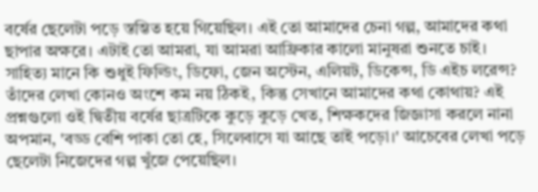বর্ষের ছেলেটা পড়ে স্তম্ভিত হয়ে গিয়েছিল। এই তো আমাদের চেনা গল্প, আমাদের কথা ছাপার অক্ষরে। এটাই তো আমরা, যা আমরা আফ্রিকার কালো মানুষরা শুনতে চাই। সাহিত্য মানে কি শুধুই ফিল্ডিং, ডিফো, জেন অস্টেন, এলিয়ট, ডিকেন্স, ডি এইচ লরেন্স? তাঁদের লেখা কোনও অংশে কম নয় ঠিকই, কিন্তু সেখানে আমাদের কথা কোথায়? এই প্রশ্নগুলো ওই দ্বিতীয় বর্ষের ছাত্রটিকে কুড়ে কুড়ে খেত, শিক্ষকদের জিজ্ঞাসা করলে নানা অপমান, 'বড্ড বেশি পাকা তো হে, সিলেবাসে যা আছে তাই পড়ো।' আচেবের লেখা পড়ে ছেলেটা নিজেদের গল্প খুঁজে পেয়েছিল।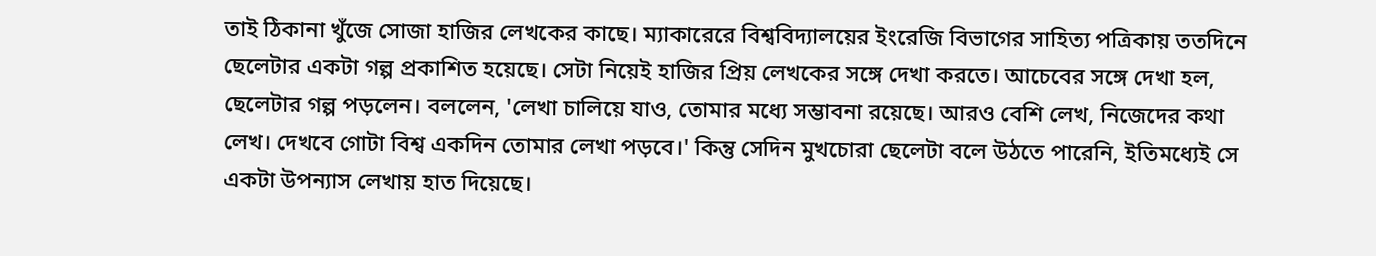তাই ঠিকানা খুঁজে সোজা হাজির লেখকের কাছে। ম্যাকারেরে বিশ্ববিদ্যালয়ের ইংরেজি বিভাগের সাহিত্য পত্রিকায় ততদিনে ছেলেটার একটা গল্প প্রকাশিত হয়েছে। সেটা নিয়েই হাজির প্রিয় লেখকের সঙ্গে দেখা করতে। আচেবের সঙ্গে দেখা হল, ছেলেটার গল্প পড়লেন। বললেন, 'লেখা চালিয়ে যাও, তোমার মধ্যে সম্ভাবনা রয়েছে। আরও বেশি লেখ, নিজেদের কথা লেখ। দেখবে গোটা বিশ্ব একদিন তোমার লেখা পড়বে।' কিন্তু সেদিন মুখচোরা ছেলেটা বলে উঠতে পারেনি, ইতিমধ্যেই সে একটা উপন্যাস লেখায় হাত দিয়েছে।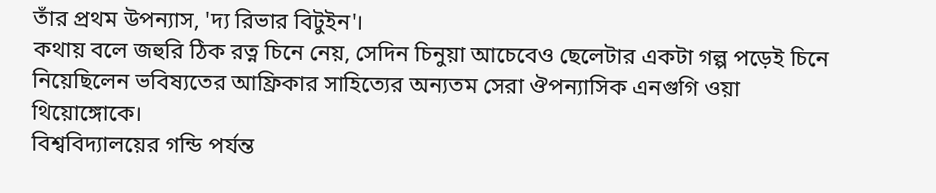তাঁর প্রথম উপন্যাস, 'দ্য রিভার বিটুইন'।
কথায় বলে জহুরি ঠিক রত্ন চিনে নেয়, সেদিন চিনুয়া আচেবেও ছেলেটার একটা গল্প পড়েই চিনে নিয়েছিলেন ভবিষ্যতের আফ্রিকার সাহিত্যের অন্যতম সেরা ঔপন্যাসিক এনগুগি ওয়া থিয়োঙ্গোকে।
বিশ্ববিদ্যালয়ের গন্ডি পর্যন্ত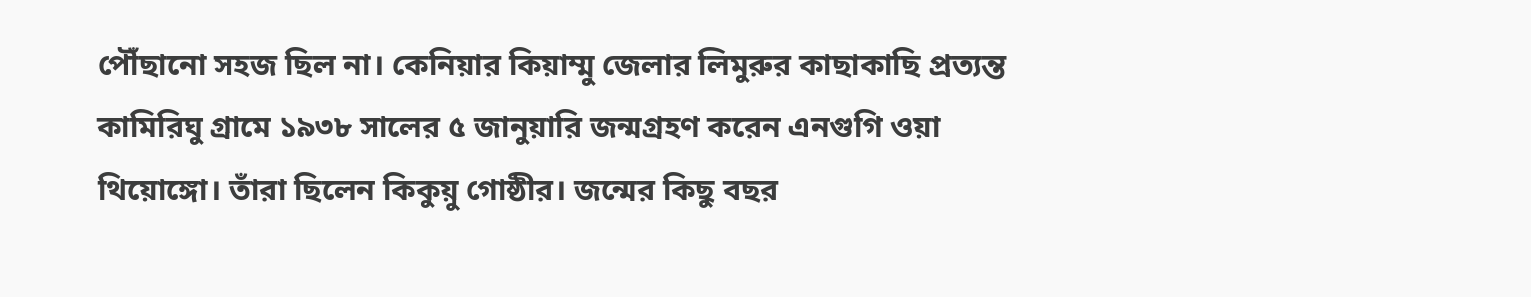পৌঁছানো সহজ ছিল না। কেনিয়ার কিয়াম্মু জেলার লিমুরুর কাছাকাছি প্রত্যন্ত কামিরিঘু গ্রামে ১৯৩৮ সালের ৫ জানুয়ারি জন্মগ্রহণ করেন এনগুগি ওয়া থিয়োঙ্গো। তাঁরা ছিলেন কিকুয়ু গোষ্ঠীর। জন্মের কিছু বছর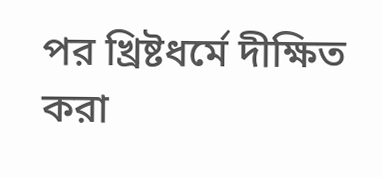পর খ্রিষ্টধর্মে দীক্ষিত করা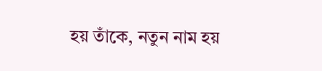হয় তাঁকে, নতুন নাম হয়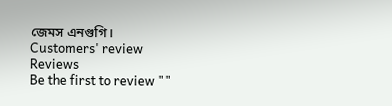জেমস এনগুগি।
Customers' review
Reviews
Be the first to review ""